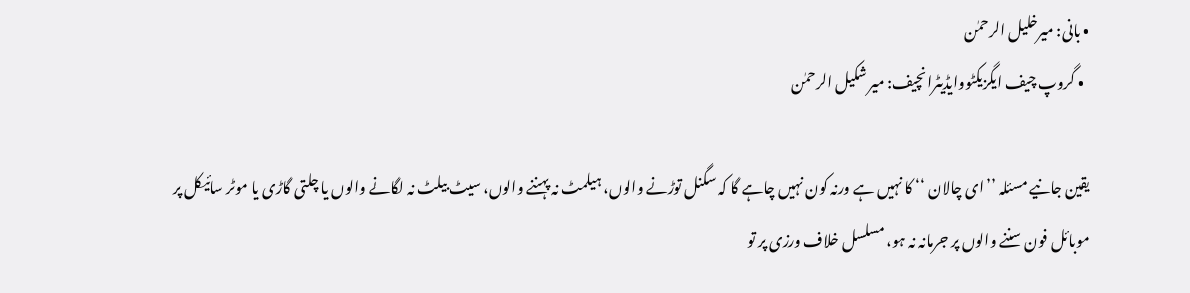• بانی: میرخلیل الرحمٰن
  • گروپ چیف ایگزیکٹووایڈیٹرانچیف: میر شکیل الرحمٰن

یقین جانیے مسئلہ ’’ای چالان ‘‘ کا نہیں ہے ورنہ کون نہیں چاہے گا کہ سگنل توڑنے والوں، ہیلمٹ نہ پہننے والوں، سیٹ بیلٹ نہ لگانے والوں یا چلتی گاڑی یا موٹر سائیکل پر موبائل فون سننے والوں پر جرمانہ نہ ہو، مسلسل خلاف ورزی پر تو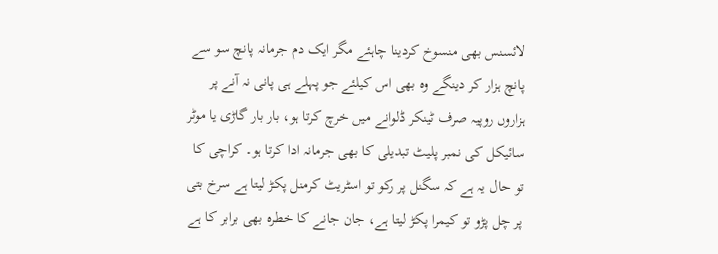لائسنس بھی منسوخ کردینا چاہئے مگر ایک دم جرمانہ پانچ سو سے پانچ ہزار کر دینگے وہ بھی اس کیلئے جو پہلے ہی پانی نہ آنے پر ہزاروں روپیہ صرف ٹینکر ڈلوانے میں خرچ کرتا ہو، بار بار گاڑی یا موٹر سائیکل کی نمبر پلیٹ تبدیلی کا بھی جرمانہ ادا کرتا ہو۔ کراچی کا تو حال یہ ہے کہ سگنل پر رکو تو اسٹریٹ کرمنل پکڑ لیتا ہے سرخ بتی پر چل پڑو تو کیمرا پکڑ لیتا ہے، جان جانے کا خطرہ بھی برابر کا ہے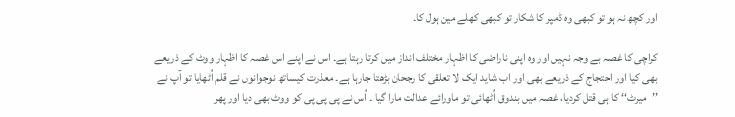اور کچھ نہ ہو تو کبھی وہ ڈمپر کا شکار تو کبھی کھلے مین ہول کا۔

کراچی کا غصہ بے وجہ نہیں اور وہ اپنی ناراضی کا اظہار مختلف انداز میں کرتا رہتا ہے۔ اس نے اپنے اس غصہ کا اظہار ووٹ کے ذریعے بھی کیا اور احتجاج کے ذریعے بھی اور اب شاید ایک لا تعلقی کا رجحان بڑھتا جارہا ہے۔ معذرت کیساتھ نوجوانوں نے قلم اُٹھایا تو آپ نے ’’میرٹ‘‘ کا ہی قتل کردیا، غصہ میں بندوق اُٹھائی تو ماورائے عدالت مارا گیا ۔ اُس نے پی پی پی کو ووٹ بھی دیا اور پھر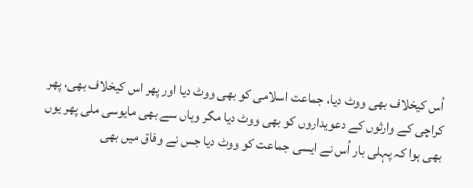اُس کیخلاف بھی ووٹ دیا، جماعت اسلامی کو بھی ووٹ دیا اور پھر اس کیخلاف بھی، پھر کراچی کے وارثوں کے دعویداروں کو بھی ووٹ دیا مگر وہاں سے بھی مایوسی ملی پھر یوں بھی ہوا کہ پہلی بار اُس نے ایسی جماعت کو ووٹ دیا جس نے وفاق میں بھی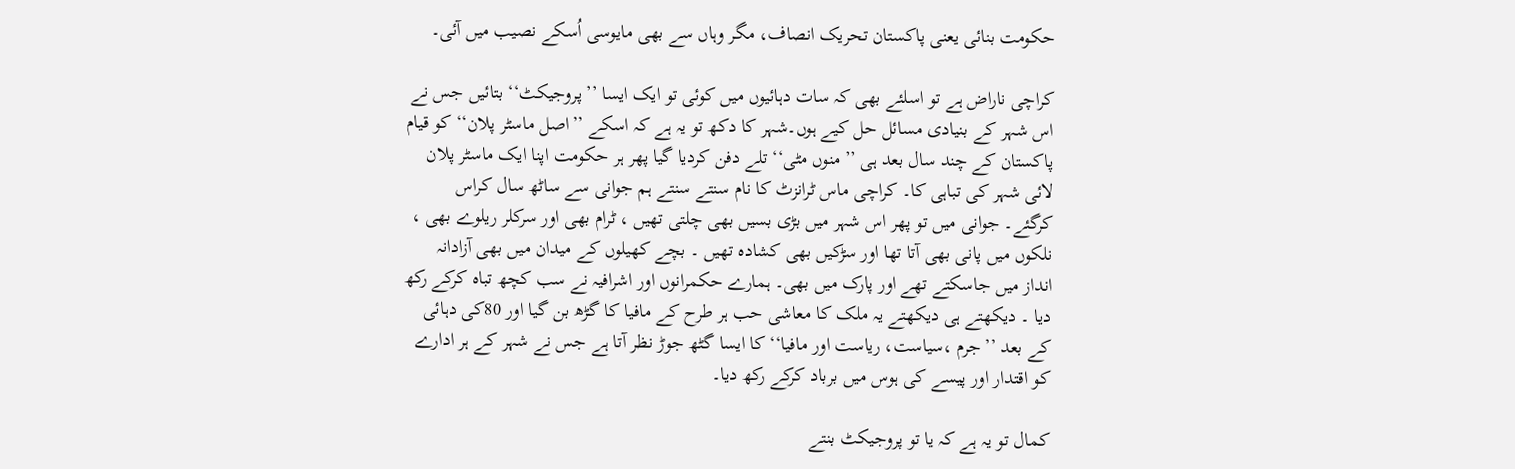حکومت بنائی یعنی پاکستان تحریک انصاف، مگر وہاں سے بھی مایوسی اُسکے نصیب میں آئی۔

کراچی ناراض ہے تو اسلئے بھی کہ سات دہائیوں میں کوئی تو ایک ایسا ’’پروجیکٹ‘‘ بتائیں جس نے اس شہر کے بنیادی مسائل حل کیے ہوں۔شہر کا دکھ تو یہ ہے کہ اسکے ’’اصل ماسٹر پلان‘‘ کو قیام پاکستان کے چند سال بعد ہی ’’منوں مٹی‘‘ تلے دفن کردیا گیا پھر ہر حکومت اپنا ایک ماسٹر پلان لائی شہر کی تباہی کا۔ کراچی ماس ٹرانزٹ کا نام سنتے سنتے ہم جوانی سے ساٹھ سال کراس کرگئے۔ جوانی میں تو پھر اس شہر میں بڑی بسیں بھی چلتی تھیں ، ٹرام بھی اور سرکلر ریلوے بھی ، نلکوں میں پانی بھی آتا تھا اور سڑکیں بھی کشادہ تھیں ۔ بچے کھیلوں کے میدان میں بھی آزادانہ انداز میں جاسکتے تھے اور پارک میں بھی۔ ہمارے حکمرانوں اور اشرافیہ نے سب کچھ تباہ کرکے رکھ دیا ۔ دیکھتے ہی دیکھتے یہ ملک کا معاشی حب ہر طرح کے مافیا کا گڑھ بن گیا اور 80کی دہائی کے بعد ’’جرم ،سیاست، ریاست اور مافیا‘‘ کا ایسا گٹھ جوڑ نظر آتا ہے جس نے شہر کے ہر ادارے کو اقتدار اور پیسے کی ہوس میں برباد کرکے رکھ دیا۔

کمال تو یہ ہے کہ یا تو پروجیکٹ بنتے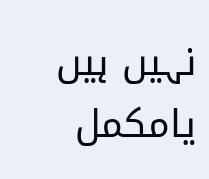نہیں ہیں یامکمل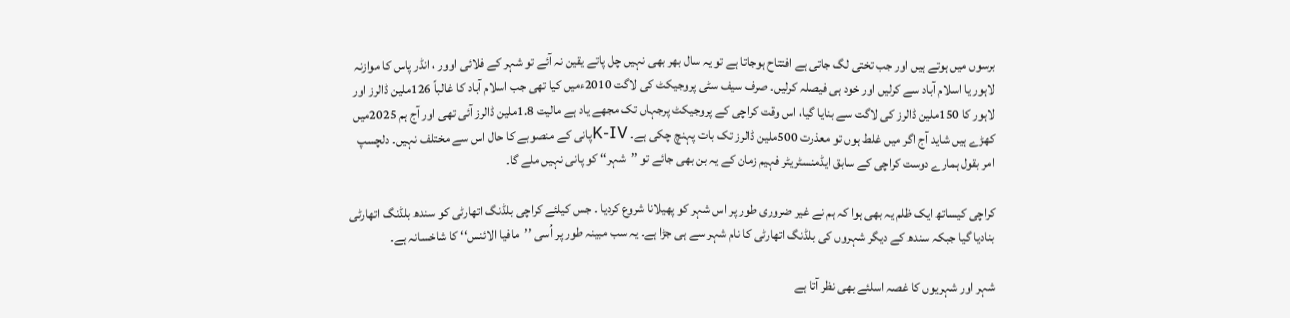برسوں میں ہوتے ہیں اور جب تختی لگ جاتی ہے افتتاح ہوجاتا ہے تو یہ سال بھر بھی نہیں چل پاتے یقین نہ آئے تو شہر کے فلائی اوور ، انڈر پاس کا موازنہ لاہور یا اسلام آباد سے کرلیں اور خود ہی فیصلہ کرلیں۔ صرف سیف سٹی پروجیکٹ کی لاگت 2010ءمیں کیا تھی جب اسلام آباد کا غالباً 126ملین ڈالرز اور لاہور کا 150ملین ڈالرز کی لاگت سے بنایا گیا، اس وقت کراچی کے پروجیکٹ پرجہاں تک مجھے یاد ہے مالیت 1.8ملین ڈالرز آئی تھی اور آج ہم 2025میں کھڑے ہیں شاید آج اگر میں غلط ہوں تو معذرت 500ملین ڈالرز تک بات پہنچ چکی ہے۔ K-IVپانی کے منصوبے کا حال اس سے مختلف نہیں۔ دلچسپ امر بقول ہمارے دوست کراچی کے سابق ایڈمنسٹریٹر فہیم زمان کے یہ بن بھی جائے تو ’’شہر‘‘ کو پانی نہیں ملے گا۔

کراچی کیساتھ ایک ظلم یہ بھی ہوا کہ ہم نے غیر ضروری طور پر اس شہر کو پھیلانا شروع کردیا ۔ جس کیلئے کراچی بلڈنگ اتھارٹی کو سندھ بلڈنگ اتھارٹی بنادیا گیا جبکہ سندھ کے دیگر شہروں کی بلڈنگ اتھارٹی کا نام شہر سے ہی جڑا ہے۔ یہ سب مبینہ طور پر اُسی ’’مافیا الائنس‘‘ کا شاخسانہ ہے۔

شہر اور شہریوں کا غصہ اسلئے بھی نظر آتا ہے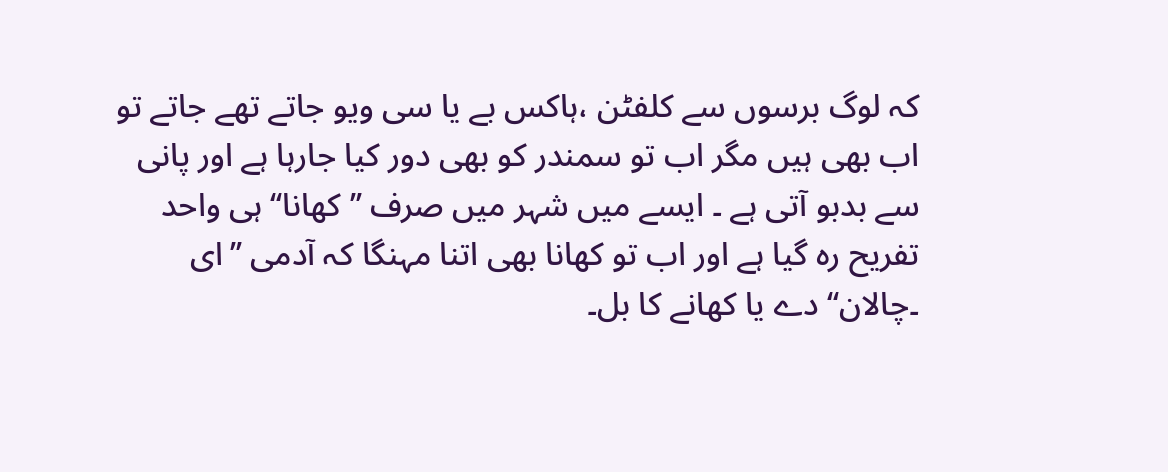کہ لوگ برسوں سے کلفٹن ،ہاکس بے یا سی ویو جاتے تھے جاتے تو اب بھی ہیں مگر اب تو سمندر کو بھی دور کیا جارہا ہے اور پانی سے بدبو آتی ہے ۔ ایسے میں شہر میں صرف ’’کھانا‘‘ ہی واحد تفریح رہ گیا ہے اور اب تو کھانا بھی اتنا مہنگا کہ آدمی ’’ای ۔چالان‘‘ دے یا کھانے کا بل۔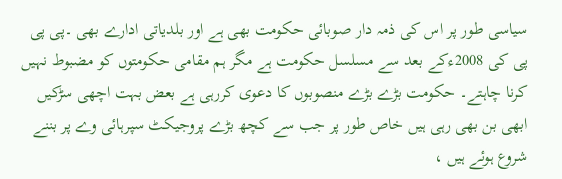سیاسی طور پر اس کی ذمہ دار صوبائی حکومت بھی ہے اور بلدیاتی ادارے بھی ۔پی پی پی کی 2008ءکے بعد سے مسلسل حکومت ہے مگر ہم مقامی حکومتوں کو مضبوط نہیں کرنا چاہتے۔ حکومت بڑے بڑے منصوبوں کا دعوی کررہی ہے بعض بہت اچھی سڑکیں ابھی بن بھی رہی ہیں خاص طور پر جب سے کچھ بڑے پروجیکٹ سپرہائی وے پر بننے شروع ہوئے ہیں ،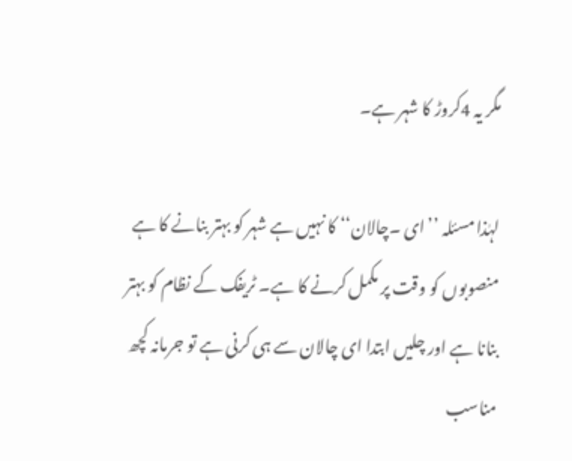مگر یہ 4کروڑ کا شہر ہے۔

لہٰذا مسئلہ ’’ای ۔چالان‘‘ کا نہیں ہے شہر کو بہتر بنانے کا ہے منصوبوں کو وقت پر مکمل کرنے کا ہے۔ ٹریفک کے نظام کو بہتر بنانا ہے اور چلیں ابتدا ای چالان سے ہی کرنی ہے تو جرمانہ کچھ مناسب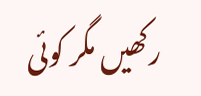رکھیں مگر کوئی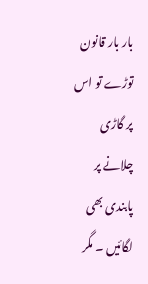بار بار قانون توڑے تو اس پر گاڑی چلانے پر پابندی بھی لگائیں ۔ مگر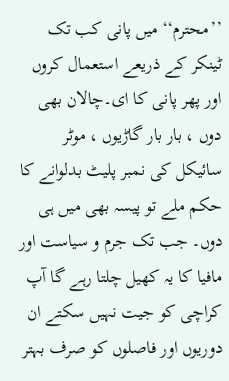’’محترم‘‘ میں پانی کب تک ٹینکر کے ذریعے استعمال کروں اور پھر پانی کا ای۔چالان بھی دوں ، بار بار گاڑیوں ، موٹر سائیکل کی نمبر پلیٹ بدلوانے کا حکم ملے تو پیسہ بھی میں ہی دوں۔ جب تک جرم و سیاست اور مافیا کا یہ کھیل چلتا رہے گا آپ کراچی کو جیت نہیں سکتے ان دوریوں اور فاصلوں کو صرف بہتر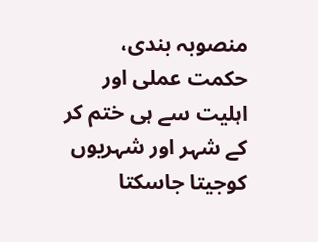منصوبہ بندی، حکمت عملی اور اہلیت سے ہی ختم کر کے شہر اور شہریوں کوجیتا جاسکتا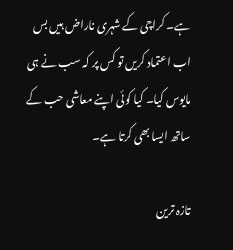ہے۔ کراچی کے شہری ناراض ہیں بس اب اعتماد کریں تو کس پر کہ سب نے ہی مایوس کیا۔ کیا کوئی اپنے معاشی حب کے ساتھ ایسا بھی کرتا ہے۔

تازہ ترین